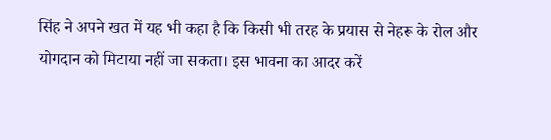सिंह ने अपने खत में यह भी कहा है कि किसी भी तरह के प्रयास से नेहरू के रोल और योगदान को मिटाया नहीं जा सकता। इस भावना का आदर करें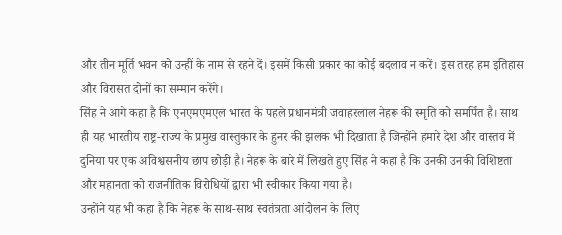और तीन मूर्ति भवन को उन्हीं के नाम से रहने दें। इसमें किसी प्रकार का कोई बदलाव न करें। इस तरह हम इतिहास और विरासत दोनों का सम्मान करेंगे।
सिंह ने आगे कहा है कि एनएमएमएल भारत के पहले प्रधानमंत्री जवाहरलाल नेहरू की स्मृति को समर्पित है। साथ ही यह भारतीय राष्ट्र-राज्य के प्रमुख वास्तुकार के हुनर की झलक भी दिखाता है जिन्होंने हमारे देश और वास्तव में दुनिया पर एक अविश्वसनीय छाप छोड़ी है। नेहरू के बारे में लिखते हुए सिंह ने कहा है कि उनकी उनकी विशिष्टता और महानता को राजनीतिक विरोधियों द्वारा भी स्वीकार किया गया है।
उन्होंने यह भी कहा है कि नेहरू के साथ-साथ स्वतंत्रता आंदोलन के लिए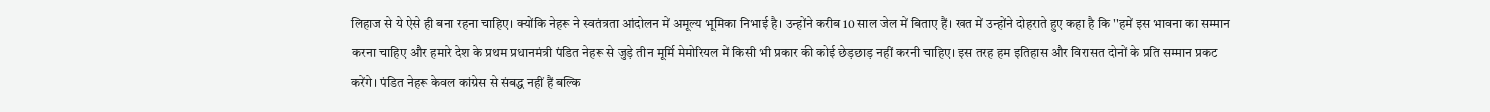लिहाज से ये ऐसे ही बना रहना चाहिए। क्योंकि नेहरू ने स्वतंत्रता आंदोलन में अमूल्य भूमिका निभाई है। उन्होंने करीब 10 साल जेल में बिताए हैं। खत में उन्होंने दोहराते हुए कहा है कि ''हमें इस भावना का सम्मान करना चाहिए और हमारे देश के प्रथम प्रधानमंत्री पंडित नेहरू से जुड़े तीन मूर्मि मेमोरियल में किसी भी प्रकार की कोई छेड़छाड़ नहीं करनी चाहिए। इस तरह हम इतिहास और विरासत दोनों के प्रति सम्मान प्रकट करेंगे। पंडित नेहरू केवल कांग्रेस से संबद्ध नहीं हैं बल्कि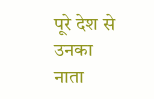पूरे देश से उनका नाता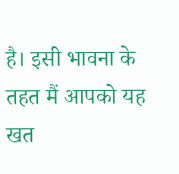है। इसी भावना के तहत मैं आपको यह खत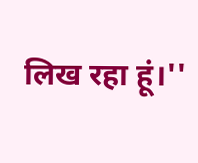लिख रहा हूं।''